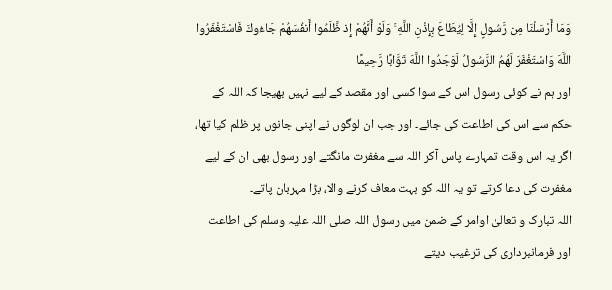وَمَا أَرْسَلْنَا مِن رَّسُولٍ إِلَّا لِيُطَاعَ بِإِذْنِ اللَّهِ ۚ وَلَوْ أَنَّهُمْ إِذ ظَّلَمُوا أَنفُسَهُمْ جَاءُوكَ فَاسْتَغْفَرُوا اللَّهَ وَاسْتَغْفَرَ لَهُمُ الرَّسُولُ لَوَجَدُوا اللَّهَ تَوَّابًا رَّحِيمًا
اور ہم نے کوئی رسول اس کے سوا کسی اور مقصد کے لیے نہیں بھیجا کہ اللہ کے حکم سے اس کی اطاعت کی جائے۔ اور جب ان لوگوں نے اپنی جانوں پر ظلم کیا تھا، اگر یہ اس وقت تمہارے پاس آکر اللہ سے مغفرت مانگتے اور رسول بھی ان کے لیے مغفرت کی دعا کرتے تو یہ اللہ کو بہت معاف کرنے والا، بڑا مہربان پاتے۔
اللہ تبارک و تعالیٰ اوامر کے ضمن میں رسول اللہ صلی اللہ علیہ وسلم کی اطاعت اور فرمانبرداری کی ترغیب دیتے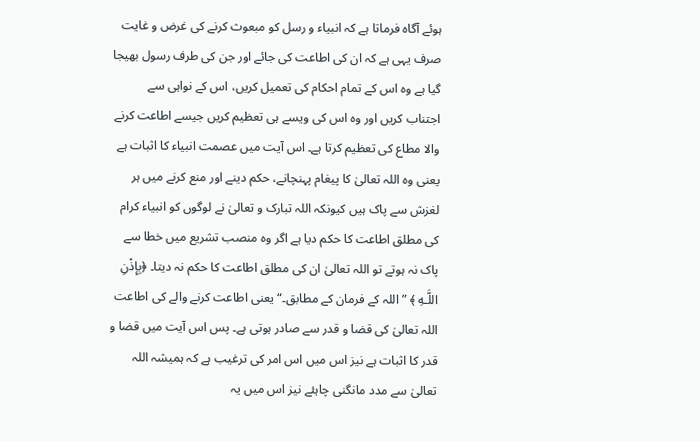ہوئے آگاہ فرماتا ہے کہ انبیاء و رسل کو مبعوث کرنے کی غرض و غایت صرف یہی ہے کہ ان کی اطاعت کی جائے اور جن کی طرف رسول بھیجا گیا ہے وہ اس کے تمام احکام کی تعمیل کریں، اس کے نواہی سے اجتناب کریں اور وہ اس کی ویسے ہی تعظیم کریں جیسے اطاعت کرنے والا مطاع کی تعظیم کرتا ہے۔ اس آیت میں عصمت انبیاء کا اثبات ہے یعنی وہ اللہ تعالیٰ کا پیغام پہنچانے، حکم دینے اور منع کرنے میں ہر لغزش سے پاک ہیں کیونکہ اللہ تبارک و تعالیٰ نے لوگوں کو انبیاء کرام کی مطلق اطاعت کا حکم دیا ہے اگر وہ منصب تشریع میں خطا سے پاک نہ ہوتے تو اللہ تعالیٰ ان کی مطلق اطاعت کا حکم نہ دیتا۔ ﴿بِإِذْنِ اللَّـهِ ﴾ ” اللہ کے فرمان کے مطابق۔“ یعنی اطاعت کرنے والے کی اطاعت اللہ تعالیٰ کی قضا و قدر سے صادر ہوتی ہے۔ پس اس آیت میں قضا و قدر کا اثبات ہے نیز اس میں اس امر کی ترغیب ہے کہ ہمیشہ اللہ تعالیٰ سے مدد مانگنی چاہئے نیز اس میں یہ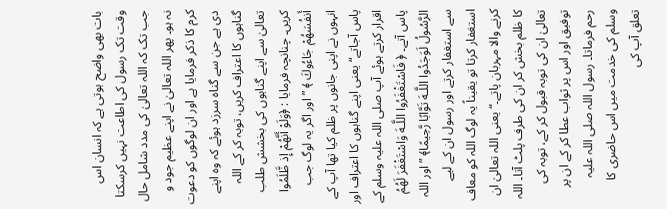بات بھی واضح ہوتی ہے کہ انسان اس وقت تک رسول کی اطاعت نہیں کرسکتا جب تک کہ اللہ تعالیٰ کی مدد شامل حال نہ ہو۔ پھر اللہ تعالیٰ نے اپنے عظیم جود و کرم کا ذکر فرمایا ہے اور ان لوگوں کو دعوت دی ہے جن سے گناہ سرزد ہوئے کہ وہ اپنے گناہوں کا اعتراف کریں، توبہ کر کے اللہ تعالیٰ سے اپنے گناہوں کی بخشش طلب کریں۔ چنانچہ فرمایا : ﴿وَلَوْ أَنَّهُمْ إِذ ظَّلَمُوا أَنفُسَهُمْ جَاءُوكَ ﴾ ” اور اگر یہ لوگ جب انہوں نے اپنی جانوں پر ظلم کیا تھا آپ کے پاس آجاتے“ یعنی اپنے گناہوں کا اعتراف اور اقرار کرتے ہوئے آپ صلی اللہ علیہ وسلم کے پاس آتے۔ ﴿ فَاسْتَغْفَرُوا اللَّـهَ وَاسْتَغْفَرَ لَهُمُ الرَّسُولُ لَوَجَدُوا اللَّـهَ تَوَّابًا رَّحِيمًا﴾ ” اور اللہ سے استغفار کرتے اور رسول ان کے لیے استغفار کرتا تو یقیناً یہ لوگ اللہ کو معاف کرنے والا مہربان پاتے۔“ یعنی اللہ تعالیٰ ان کا ظلم بخش کر ان کی طرف پلٹ آتا۔ اللہ تعالیٰ ان کی توبہ قبول کر کے، توبہ کی توفیق اور اس پر ثواب عطا کر کے ان پر رحم فرماتا۔ رسول اللہ صلی اللہ علیہ وسلم کی خدمت میں اس حاضری کا تعلق آپ کی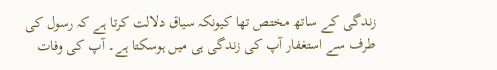زندگی کے ساتھ مختص تھا کیونکہ سیاق دلالت کرتا ہے کہ رسول کی طرف سے استغفار آپ کی زندگی ہی میں ہوسکتا ہے۔ آپ کی وفات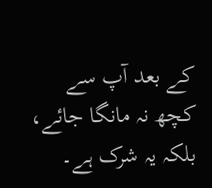کے بعد آپ سے کچھ نہ مانگا جائے، بلکہ یہ شرک ہے۔